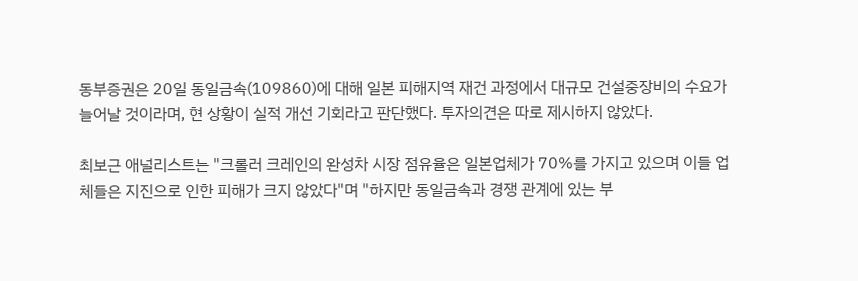동부증권은 20일 동일금속(109860)에 대해 일본 피해지역 재건 과정에서 대규모 건설중장비의 수요가 늘어날 것이라며, 현 상황이 실적 개선 기회라고 판단했다. 투자의견은 따로 제시하지 않았다.

최보근 애널리스트는 "크롤러 크레인의 완성차 시장 점유율은 일본업체가 70%를 가지고 있으며 이들 업체들은 지진으로 인한 피해가 크지 않았다"며 "하지만 동일금속과 경쟁 관계에 있는 부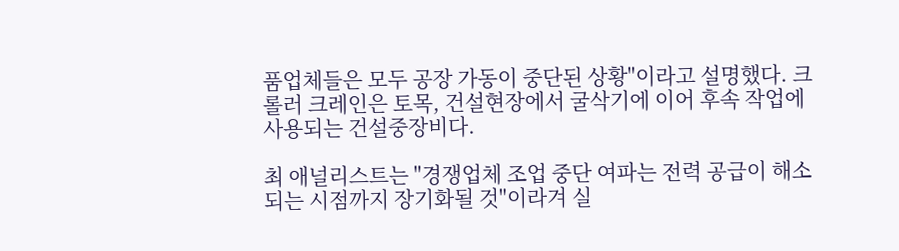품업체들은 모두 공장 가동이 중단된 상황"이라고 설명했다. 크롤러 크레인은 토목, 건설현장에서 굴삭기에 이어 후속 작업에 사용되는 건설중장비다.

최 애널리스트는 "경쟁업체 조업 중단 여파는 전력 공급이 해소되는 시점까지 장기화될 것"이라겨 실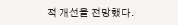적 개선을 전망했다.